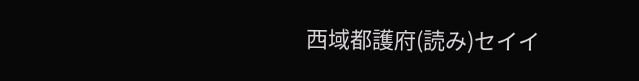西域都護府(読み)セイイ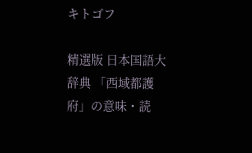キトゴフ

精選版 日本国語大辞典 「西域都護府」の意味・読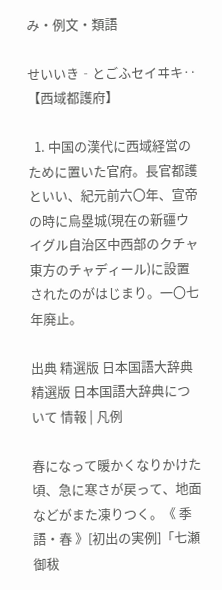み・例文・類語

せいいき‐とごふセイヰキ‥【西域都護府】

  1. 中国の漢代に西域経営のために置いた官府。長官都護といい、紀元前六〇年、宣帝の時に烏塁城(現在の新疆ウイグル自治区中西部のクチャ東方のチャディール)に設置されたのがはじまり。一〇七年廃止。

出典 精選版 日本国語大辞典精選版 日本国語大辞典について 情報 | 凡例

春になって暖かくなりかけた頃、急に寒さが戻って、地面などがまた凍りつく。《 季語・春 》[初出の実例]「七瀬御秡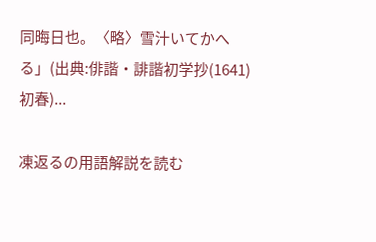同晦日也。〈略〉雪汁いてかへる」(出典:俳諧・誹諧初学抄(1641)初春)...

凍返るの用語解説を読む